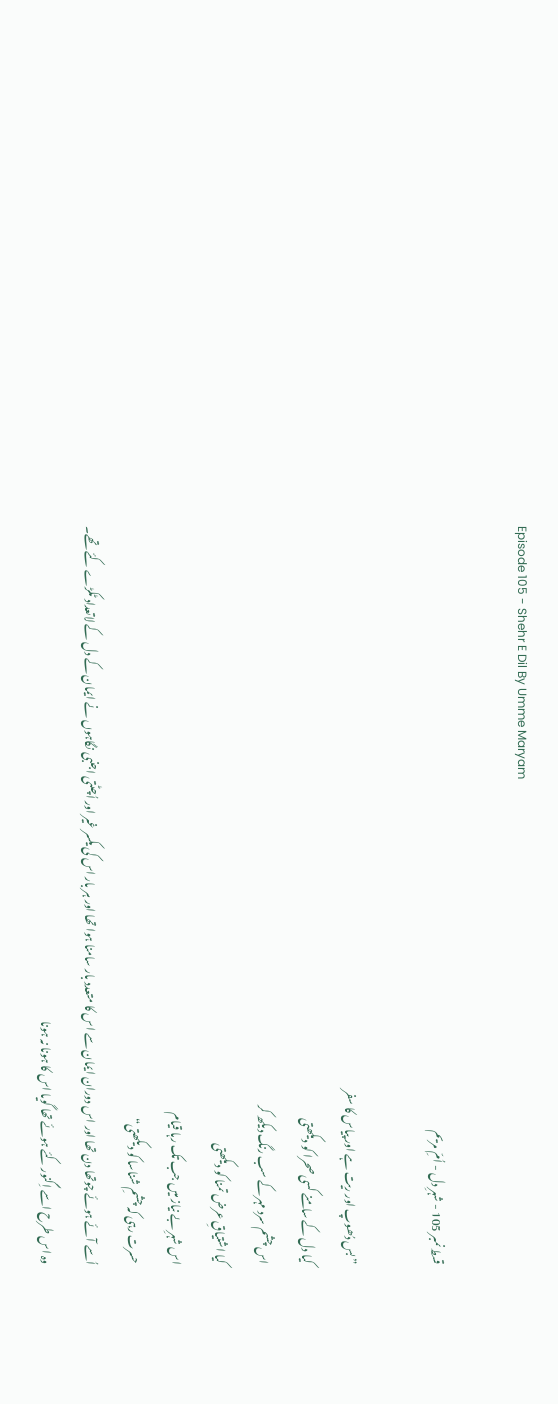Episode 105 - Shehr E Dil By Umme Maryam

قسط نمبر 105 - شہرِ دل - اُمِّ مریم

”بس دُھوپ اور ریت ہے اور پیاس کا سفر
کیا دل کے سامنے کسی صحرا کو دیکھتی
اس چشم سرد مہر کے سب رنگ دیکھ کر
کیا اشتیاقِ عرض تمنا کو دیکھتی
اس شہرِ بے نیاز میں جب تک رہا قیام
حسرت رہی کہ چشمِ شناسا کو دیکھتی“
اُسے آئے ہوئے چوتھا دن تھا اور اس دوران ایمان سے اس کا متعدد بار سامنا ہوا تھا اور ہر بار اس کی یکسر غیر اور اُچٹتی اجنبی نگاہوں نے ایمان کے دل کے لاتعداد ٹکڑے کئے تھے۔
وہ اس طرح اسے اِگنور کئے ہوئے تھا گویا اس کا ہونا نہ ہونا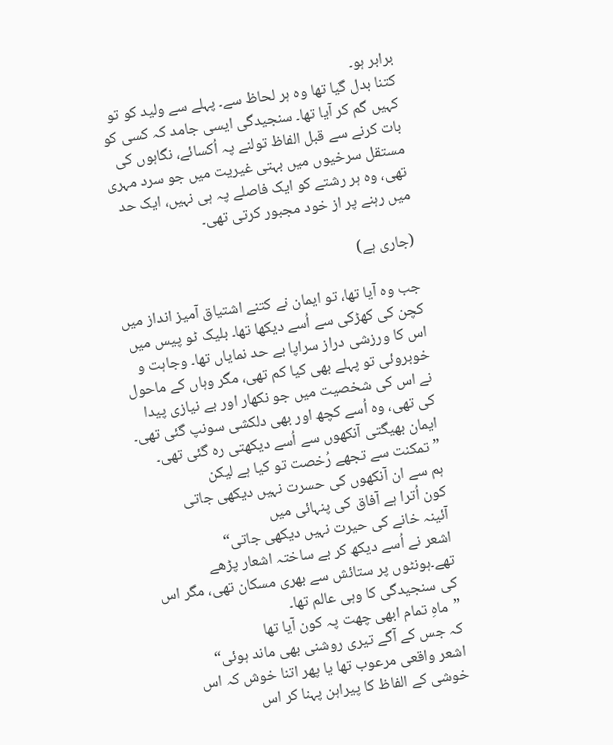برابر ہو۔
کتنا بدل گیا تھا وہ ہر لحاظ سے۔ پہلے سے ولید کو تو کہیں گم کر آیا تھا۔ سنجیدگی ایسی جامد کہ کسی کو بات کرنے سے قبل الفاظ تولنے پہ اُکسائے، نگاہوں کی مستقل سرخیوں میں بہتی غیریت میں جو سرد مہری تھی، وہ ہر رشتے کو ایک فاصلے پہ ہی نہیں، ایک حد میں رہنے پر از خود مجبور کرتی تھی۔

(جاری ہے)

جب وہ آیا تھا، تو ایمان نے کتنے اشتیاق آمیز انداز میں کچن کی کھڑکی سے اُسے دیکھا تھا۔ بلیک ٹو پیس میں اس کا ورزشی دراز سراپا بے حد نمایاں تھا۔ وجاہت و خوبروئی تو پہلے بھی کیا کم تھی، مگر وہاں کے ماحول نے اس کی شخصیت میں جو نکھار اور بے نیازی پیدا کی تھی، وہ اُسے کچھ اور بھی دلکشی سونپ گئی تھی۔
ایمان بھیگتی آنکھوں سے اُسے دیکھتی رہ گئی تھی۔
”تمکنت سے تجھے رُخصت تو کیا ہے لیکن
ہم سے ان آنکھوں کی حسرت نہیں دیکھی جاتی
کون اُترا ہے آفاق کی پنہائی میں
آئینہ خانے کی حیرت نہیں دیکھی جاتی“
اشعر نے اُسے دیکھ کر بے ساختہ اشعار پڑھے تھے۔ہونٹوں پر ستائش سے بھری مسکان تھی، مگر اس کی سنجیدگی کا وہی عالم تھا۔
”ماہِ تمام ابھی چھت پہ کون آیا تھا
کہ جس کے آگے تیری روشنی بھی ماند ہوئی“
اشعر واقعی مرعوب تھا یا پھر اتنا خوش کہ اس خوشی کے الفاظ کا پیراہن پہنا کر اس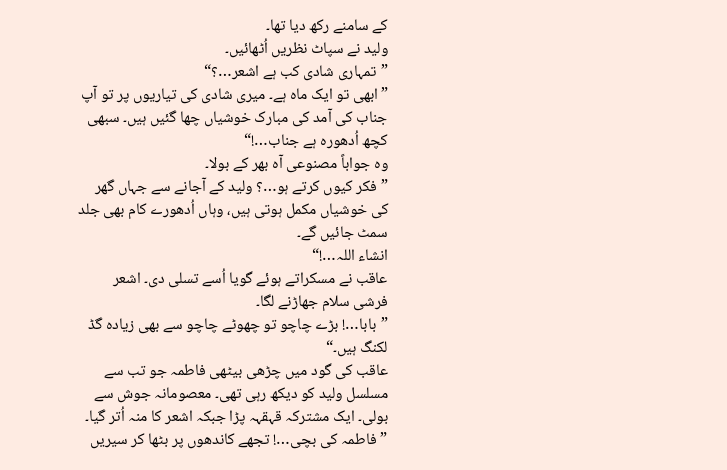کے سامنے رکھ دیا تھا۔
ولید نے سپاٹ نظریں اُٹھائیں۔
”تمہاری شادی کب ہے اشعر…؟“
”ابھی تو ایک ماہ ہے۔ میری شادی کی تیاریوں پر تو آپ جناب کی آمد کی مبارک خوشیاں چھا گئیں ہیں۔ سبھی کچھ اُدھورہ ہے جناب…!“
وہ جواباً مصنوعی آہ بھر کے بولا۔
”فکر کیوں کرتے ہو…؟ ولید کے آجانے سے جہاں گھر کی خوشیاں مکمل ہوتی ہیں، وہاں اُدھورے کام بھی جلد سمٹ جائیں گے۔
انشاء اللہ…!“
عاقب نے مسکراتے ہوئے گویا اُسے تسلی دی۔ اشعر فرشی سلام جھاڑنے لگا۔
”بابا…! بڑے چاچو تو چھوٹے چاچو سے بھی زیادہ گڈ لکنگ ہیں۔“
عاقب کی گود میں چڑھی بیٹھی فاطمہ جو تب سے مسلسل ولید کو دیکھ رہی تھی۔ معصومانہ جوش سے بولی۔ ایک مشترکہ قہقہہ پڑا جبکہ اشعر کا منہ اُتر گیا۔
”فاطمہ کی بچی…! تجھے کاندھوں پر بٹھا کر سیریں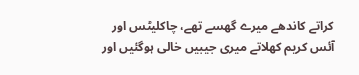کراتے کاندھے میرے گھسے تھے، چاکلیٹس اور آئس کریم کھلاتے میری جیبیں خالی ہوگئیں اور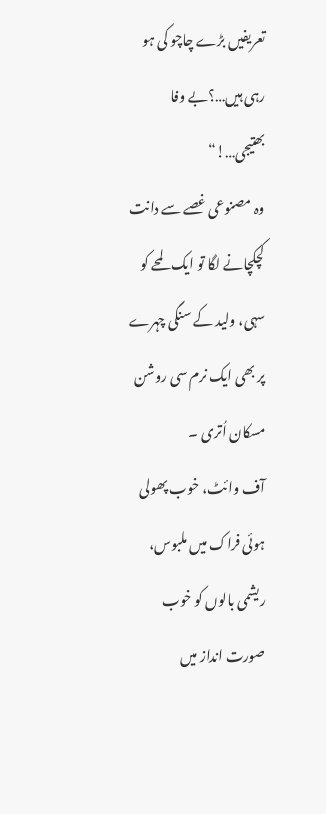تعریفیں بڑے چاچو کی ہو رہی ہیں…؟بے وفا بھتیجی…!“
وہ مصنوعی غصے سے دانت کچکچانے لگا تو ایک لمحے کو سہی، ولید کے سنگی چہرے پر بھی ایک نرم سی روشن مسکان اُتری ۔
آف وائٹ، خوب پھولی ہوئی فراک میں ملبوس، ریشمی بالوں کو خوب صورت انداز میں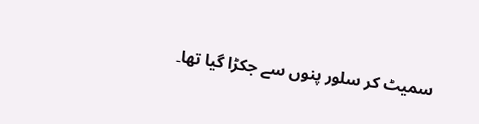سمیٹ کر سلور پنوں سے جکڑا گیا تھا۔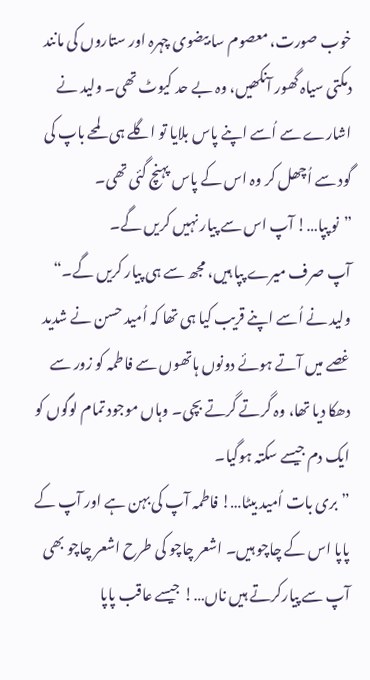خوب صورت، معصوم سا بیضوی چہرہ اور ستاروں کی مانند دمکتی سیاہ گھور آنکھیں، وہ بے حد کیوٹ تھی۔ ولید نے اشارے سے اُسے اپنے پاس بلایا تو اگلے ہی لمحے باپ کی گود سے اُچھل کر وہ اس کے پاس پہنچ گئی تھی۔
”نو پپا…! آپ اس سے پیار نہیں کریں گے۔
آپ صرف میرے پپا ہیں، مجھ سے ہی پیار کریں گے۔“
ولید نے اُسے اپنے قریب کیا ہی تھا کہ اُمید حسن نے شدید غصے میں آتے ہوئے دونوں ہاتھوں سے فاطمہ کو زور سے دھکا دیا تھا، وہ گرتے گرتے بچی۔ وہاں موجود تمام لوگوں کو ایک دم جیسے سکتہ ہوگیا۔
”بری بات اُمید بیٹا…! فاطمہ آپ کی بہن ہے اور آپ کے پاپا اس کے چاچو ہیں۔ اشعر چاچو کی طرح اشعر چاچو بھی آپ سے پیارکرتے ہیں ناں…! جیسے عاقب پاپا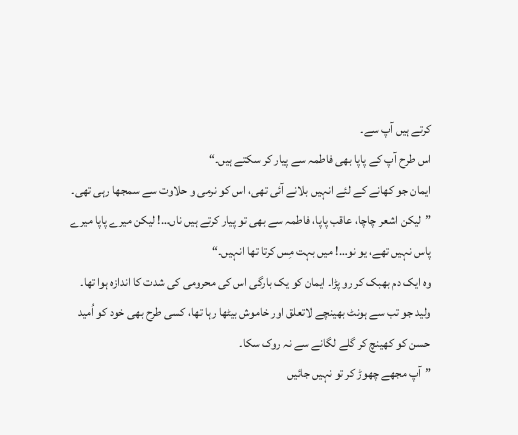کرتے ہیں آپ سے۔
اس طرح آپ کے پاپا بھی فاطمہ سے پیار کر سکتے ہیں۔“
ایمان جو کھانے کے لئے انہیں بلانے آئی تھی، اس کو نرمی و حلاوت سے سمجھا رہی تھی۔
”لیکن اشعر چاچا، عاقب پاپا، فاطمہ سے بھی تو پیار کرتے ہیں ناں…! لیکن میرے پاپا میرے پاس نہیں تھے، یو نو…! میں بہت مِس کرتا تھا انہیں۔“
وہ ایک دم بھبک کر رو پڑا۔ ایمان کو یک بارگی اس کی محرومی کی شدت کا اندازہ ہوا تھا۔
ولید جو تب سے ہونٹ بھینچے لاتعلق اور خاموش بیٹھا رہا تھا، کسی طرح بھی خود کو اُمید حسن کو کھینچ کر گلے لگانے سے نہ روک سکا۔
”آپ مجھے چھوڑ کر تو نہیں جائیں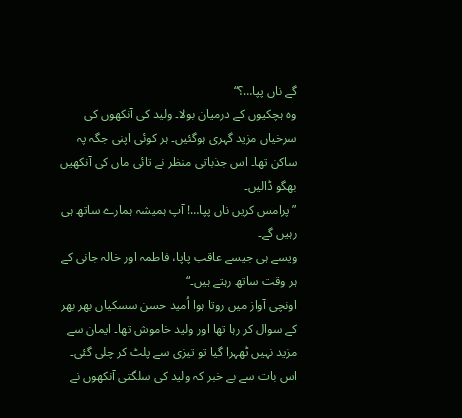گے ناں پپا…؟“
وہ ہچکیوں کے درمیان بولا۔ ولید کی آنکھوں کی سرخیاں مزید گہری ہوگئیں۔ ہر کوئی اپنی جگہ پہ ساکن تھا۔ اس جذباتی منظر نے تائی ماں کی آنکھیں بھگو ڈالیں۔
”پرامس کریں ناں پپا…! آپ ہمیشہ ہمارے ساتھ ہی رہیں گے۔
ویسے ہی جیسے عاقب پاپا، فاطمہ اور خالہ جانی کے ہر وقت ساتھ رہتے ہیں۔“
اونچی آواز میں روتا ہوا اُمید حسن سسکیاں بھر بھر کے سوال کر رہا تھا اور ولید خاموش تھا۔ ایمان سے مزید نہیں ٹھہرا گیا تو تیزی سے پلٹ کر چلی گئی۔ اس بات سے بے خبر کہ ولید کی سلگتی آنکھوں نے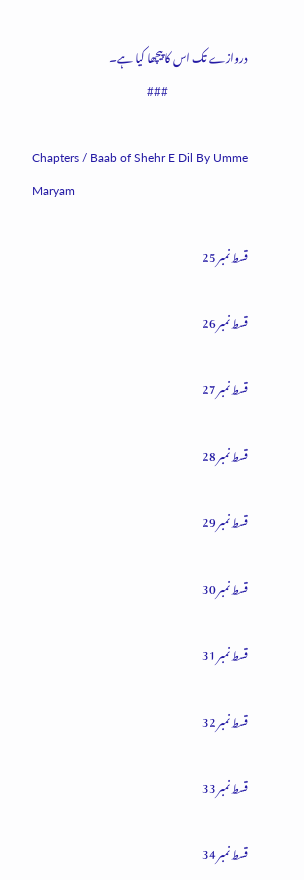دروازے تک اس کا پیچھا کیا ہے۔
                                     ###

Chapters / Baab of Shehr E Dil By Umme Maryam

قسط نمبر 25

قسط نمبر 26

قسط نمبر 27

قسط نمبر 28

قسط نمبر 29

قسط نمبر 30

قسط نمبر 31

قسط نمبر 32

قسط نمبر 33

قسط نمبر 34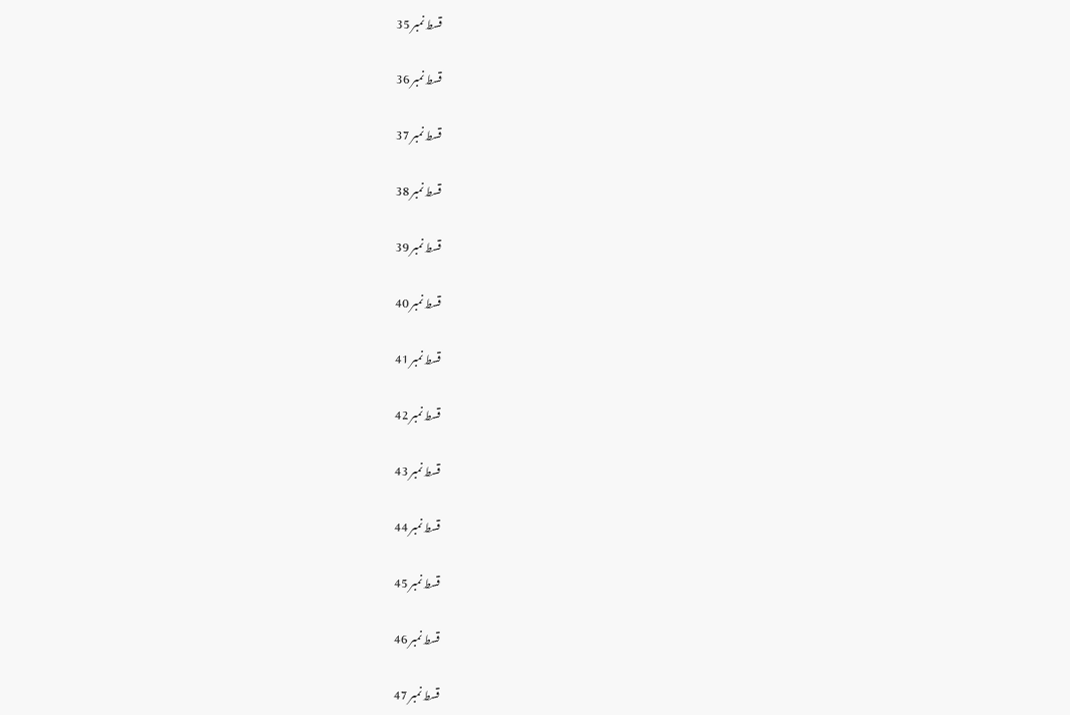قسط نمبر 35

قسط نمبر 36

قسط نمبر 37

قسط نمبر 38

قسط نمبر 39

قسط نمبر 40

قسط نمبر 41

قسط نمبر 42

قسط نمبر 43

قسط نمبر 44

قسط نمبر 45

قسط نمبر 46

قسط نمبر 47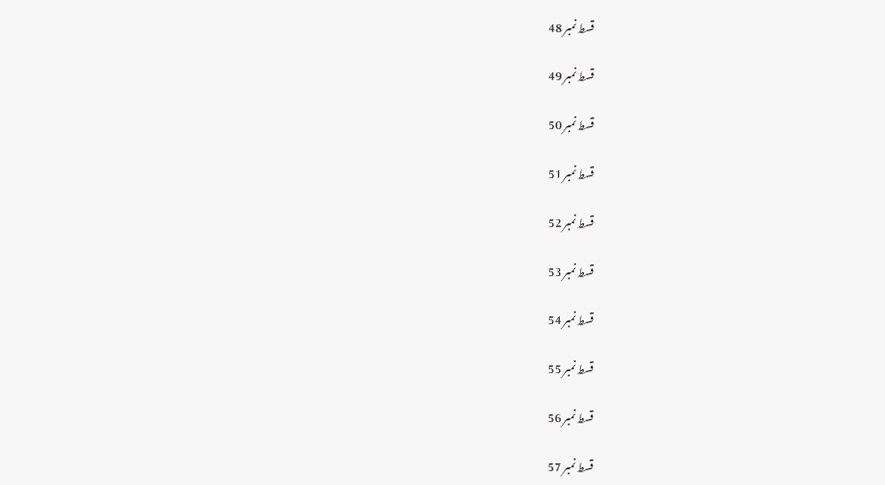قسط نمبر 48

قسط نمبر 49

قسط نمبر 50

قسط نمبر 51

قسط نمبر 52

قسط نمبر 53

قسط نمبر 54

قسط نمبر 55

قسط نمبر 56

قسط نمبر 57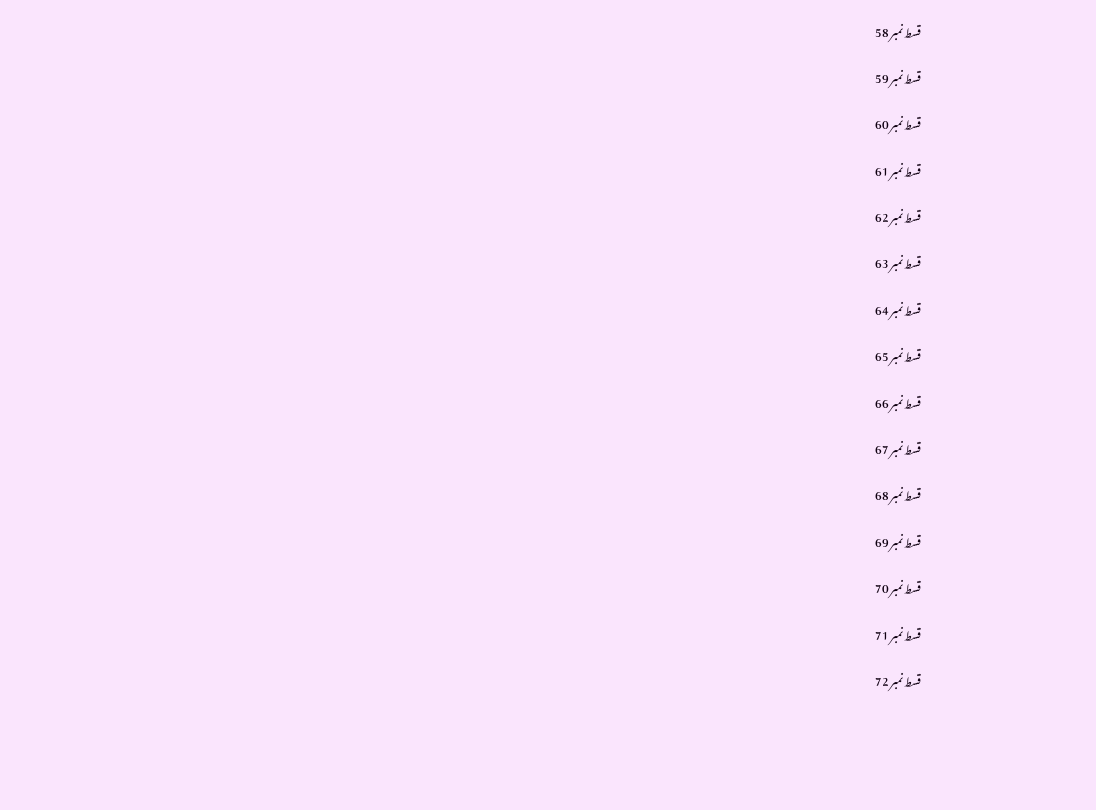قسط نمبر 58

قسط نمبر 59

قسط نمبر 60

قسط نمبر 61

قسط نمبر 62

قسط نمبر 63

قسط نمبر 64

قسط نمبر 65

قسط نمبر 66

قسط نمبر 67

قسط نمبر 68

قسط نمبر 69

قسط نمبر 70

قسط نمبر 71

قسط نمبر 72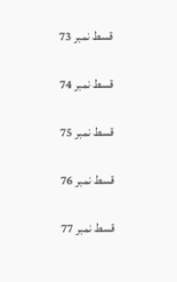قسط نمبر 73

قسط نمبر 74

قسط نمبر 75

قسط نمبر 76

قسط نمبر 77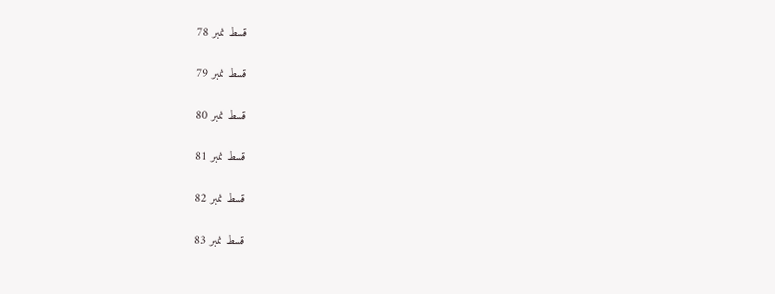قسط نمبر 78

قسط نمبر 79

قسط نمبر 80

قسط نمبر 81

قسط نمبر 82

قسط نمبر 83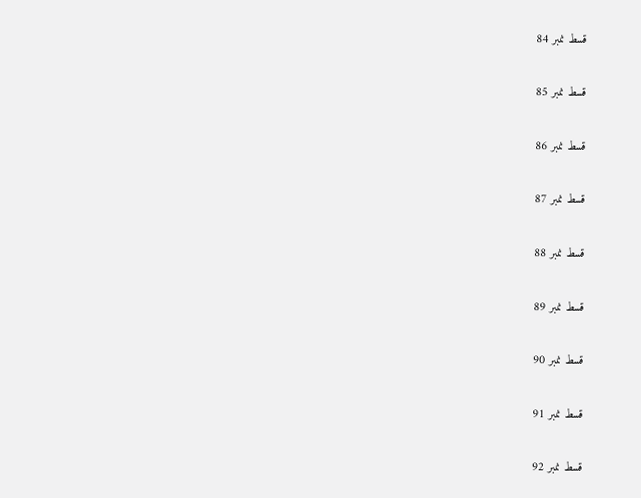قسط نمبر 84

قسط نمبر 85

قسط نمبر 86

قسط نمبر 87

قسط نمبر 88

قسط نمبر 89

قسط نمبر 90

قسط نمبر 91

قسط نمبر 92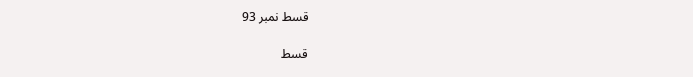قسط نمبر 93

قسط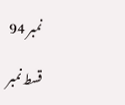نمبر 94

قسط نمبر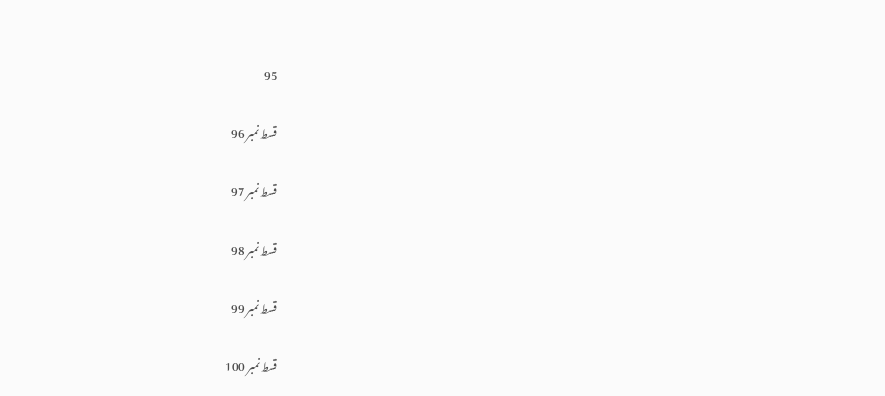95

قسط نمبر 96

قسط نمبر 97

قسط نمبر 98

قسط نمبر 99

قسط نمبر 100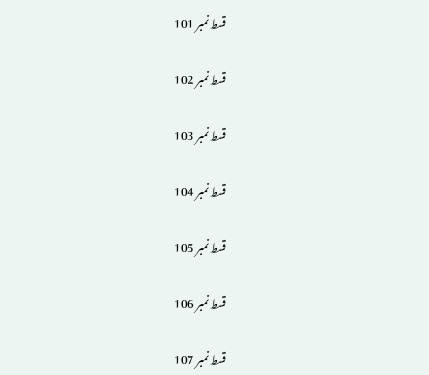قسط نمبر 101

قسط نمبر 102

قسط نمبر 103

قسط نمبر 104

قسط نمبر 105

قسط نمبر 106

قسط نمبر 107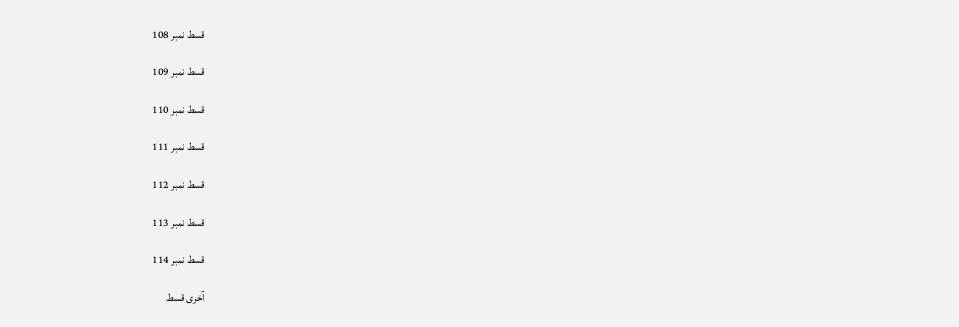قسط نمبر 108

قسط نمبر 109

قسط نمبر 110

قسط نمبر 111

قسط نمبر 112

قسط نمبر 113

قسط نمبر 114

آخری قسط